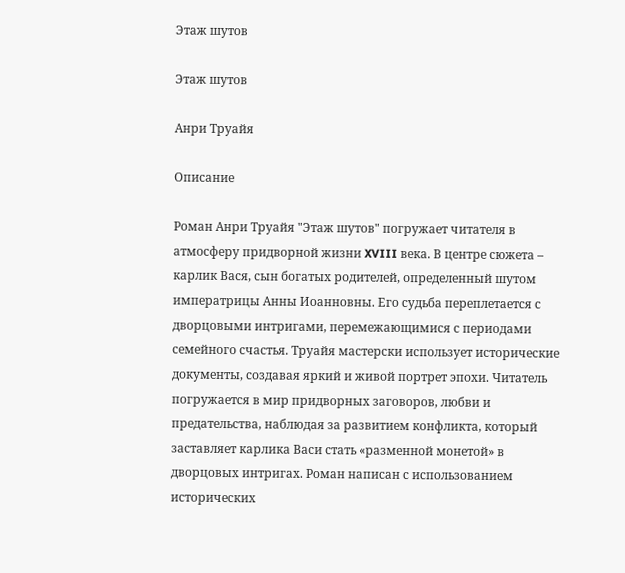Этаж шутов

Этаж шутов

Анри Труайя

Описание

Роман Анри Труайя "Этаж шутов" погружает читателя в атмосферу придворной жизни XVIII века. В центре сюжета – карлик Вася, сын богатых родителей, определенный шутом императрицы Анны Иоанновны. Его судьба переплетается с дворцовыми интригами, перемежающимися с периодами семейного счастья. Труайя мастерски использует исторические документы, создавая яркий и живой портрет эпохи. Читатель погружается в мир придворных заговоров, любви и предательства, наблюдая за развитием конфликта, который заставляет карлика Васи стать «разменной монетой» в дворцовых интригах. Роман написан с использованием исторических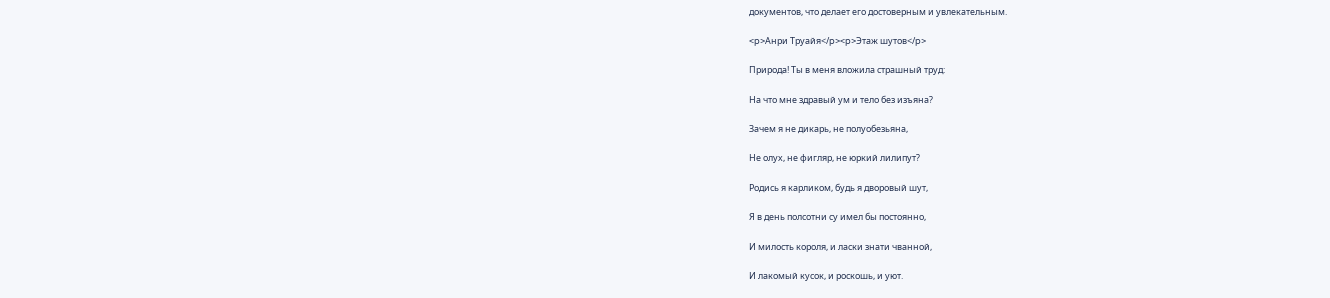документов, что делает его достоверным и увлекательным.

<p>Анри Труайя</p><p>Этаж шутов</p>

Природа! Ты в меня вложила страшный труд:

На что мне здравый ум и тело без изъяна?

Зачем я не дикарь, не полуобезьяна,

Не олух, не фигляр, не юркий лилипут?

Родись я карликом, будь я дворовый шут,

Я в день полсотни су имел бы постоянно,

И милость короля, и ласки знати чванной,

И лакомый кусок, и роскошь, и уют.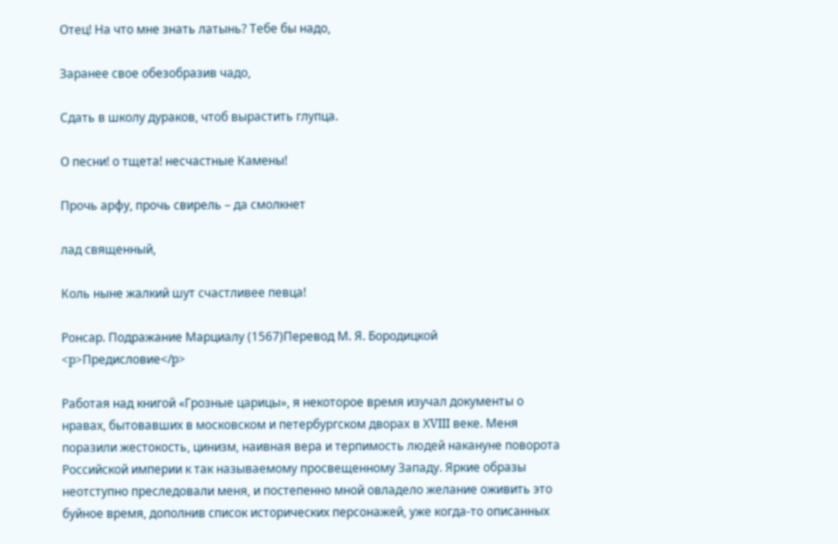Отец! На что мне знать латынь? Тебе бы надо,

Заранее свое обезобразив чадо,

Сдать в школу дураков, чтоб вырастить глупца.

О песни! о тщета! несчастные Камены!

Прочь арфу, прочь свирель – да смолкнет

лад священный,

Коль ныне жалкий шут счастливее певца!

Ронсар. Подражание Марциалу (1567)Перевод М. Я. Бородицкой
<p>Предисловие</p>

Работая над книгой «Грозные царицы», я некоторое время изучал документы о нравах, бытовавших в московском и петербургском дворах в ХVIII веке. Меня поразили жестокость, цинизм, наивная вера и терпимость людей накануне поворота Российской империи к так называемому просвещенному Западу. Яркие образы неотступно преследовали меня, и постепенно мной овладело желание оживить это буйное время, дополнив список исторических персонажей, уже когда-то описанных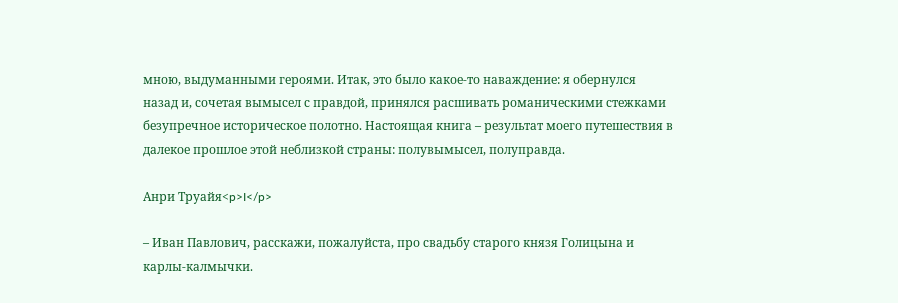мною, выдуманными героями. Итак, это было какое-то наваждение: я обернулся назад и, сочетая вымысел с правдой, принялся расшивать романическими стежками безупречное историческое полотно. Настоящая книга – результат моего путешествия в далекое прошлое этой неблизкой страны: полувымысел, полуправда.

Анри Труайя<p>I</p>

– Иван Павлович, расскажи, пожалуйста, про свадьбу старого князя Голицына и карлы-калмычки.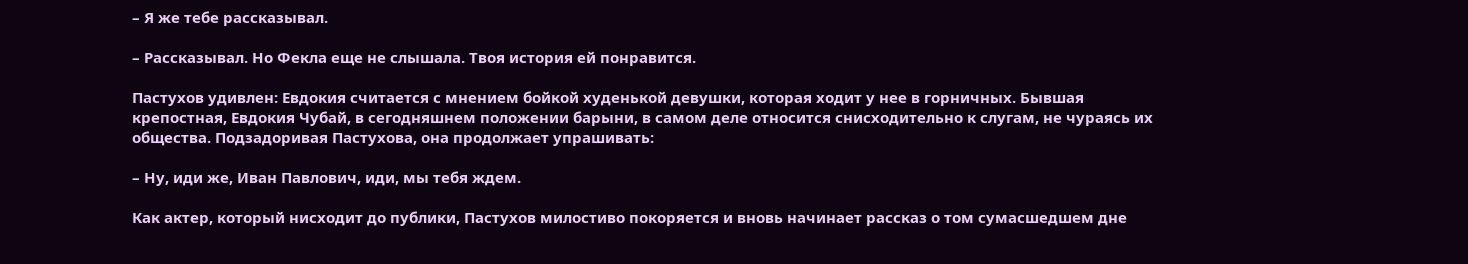– Я же тебе рассказывал.

– Рассказывал. Но Фекла еще не слышала. Твоя история ей понравится.

Пастухов удивлен: Евдокия считается с мнением бойкой худенькой девушки, которая ходит у нее в горничных. Бывшая крепостная, Евдокия Чубай, в сегодняшнем положении барыни, в самом деле относится снисходительно к слугам, не чураясь их общества. Подзадоривая Пастухова, она продолжает упрашивать:

– Ну, иди же, Иван Павлович, иди, мы тебя ждем.

Как актер, который нисходит до публики, Пастухов милостиво покоряется и вновь начинает рассказ о том сумасшедшем дне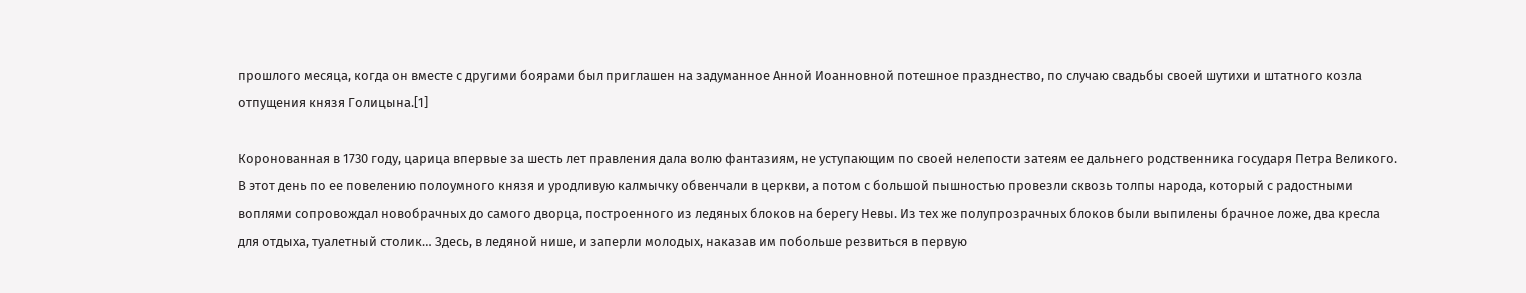прошлого месяца, когда он вместе с другими боярами был приглашен на задуманное Анной Иоанновной потешное празднество, по случаю свадьбы своей шутихи и штатного козла отпущения князя Голицына.[1]

Коронованная в 1730 году, царица впервые за шесть лет правления дала волю фантазиям, не уступающим по своей нелепости затеям ее дальнего родственника государя Петра Великого. В этот день по ее повелению полоумного князя и уродливую калмычку обвенчали в церкви, а потом с большой пышностью провезли сквозь толпы народа, который с радостными воплями сопровождал новобрачных до самого дворца, построенного из ледяных блоков на берегу Невы. Из тех же полупрозрачных блоков были выпилены брачное ложе, два кресла для отдыха, туалетный столик… Здесь, в ледяной нише, и заперли молодых, наказав им побольше резвиться в первую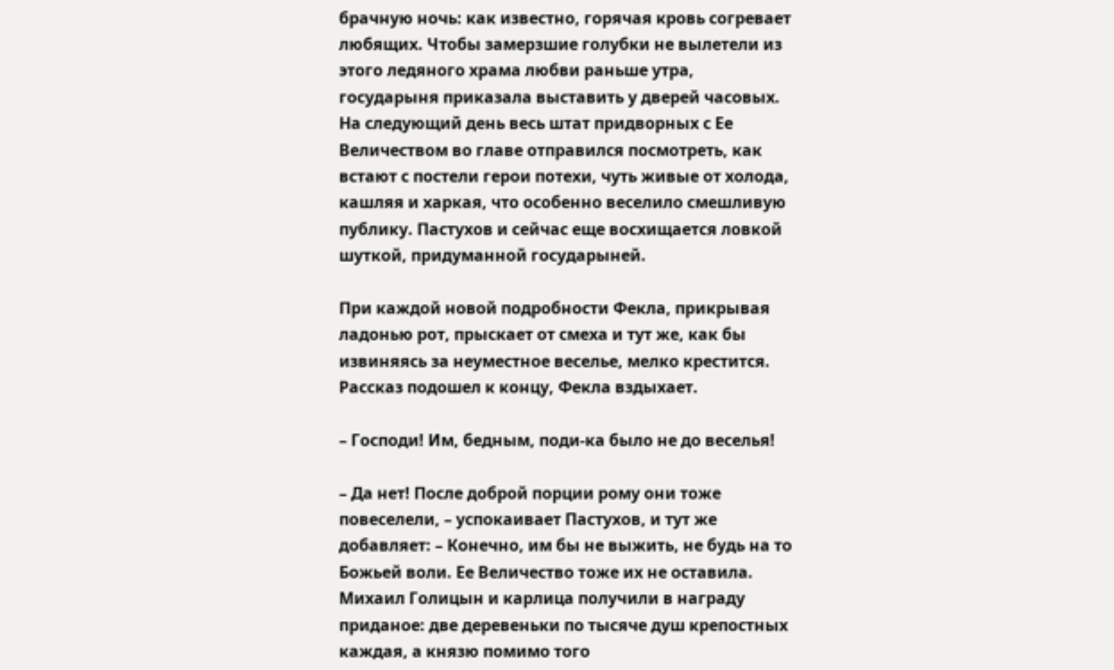брачную ночь: как известно, горячая кровь согревает любящих. Чтобы замерзшие голубки не вылетели из этого ледяного храма любви раньше утра, государыня приказала выставить у дверей часовых. На следующий день весь штат придворных с Ее Величеством во главе отправился посмотреть, как встают с постели герои потехи, чуть живые от холода, кашляя и харкая, что особенно веселило смешливую публику. Пастухов и сейчас еще восхищается ловкой шуткой, придуманной государыней.

При каждой новой подробности Фекла, прикрывая ладонью рот, прыскает от смеха и тут же, как бы извиняясь за неуместное веселье, мелко крестится. Рассказ подошел к концу, Фекла вздыхает.

– Господи! Им, бедным, поди-ка было не до веселья!

– Да нет! После доброй порции рому они тоже повеселели, – успокаивает Пастухов, и тут же добавляет: – Конечно, им бы не выжить, не будь на то Божьей воли. Ее Величество тоже их не оставила. Михаил Голицын и карлица получили в награду приданое: две деревеньки по тысяче душ крепостных каждая, а князю помимо того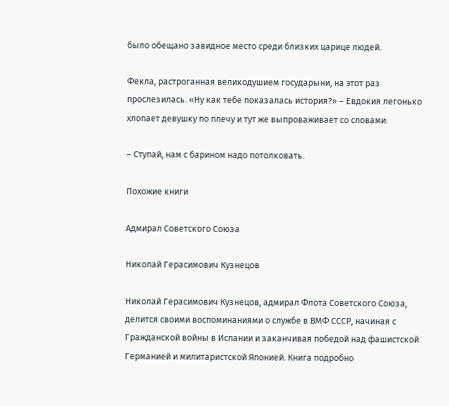было обещано завидное место среди близких царице людей.

Фекла, растроганная великодушием государыни, на этот раз прослезилась. «Ну как тебе показалась история?» – Евдокия легонько хлопает девушку по плечу и тут же выпроваживает со словами:

– Ступай, нам с барином надо потолковать.

Похожие книги

Адмирал Советского Союза

Николай Герасимович Кузнецов

Николай Герасимович Кузнецов, адмирал Флота Советского Союза, делится своими воспоминаниями о службе в ВМФ СССР, начиная с Гражданской войны в Испании и заканчивая победой над фашистской Германией и милитаристской Японией. Книга подробно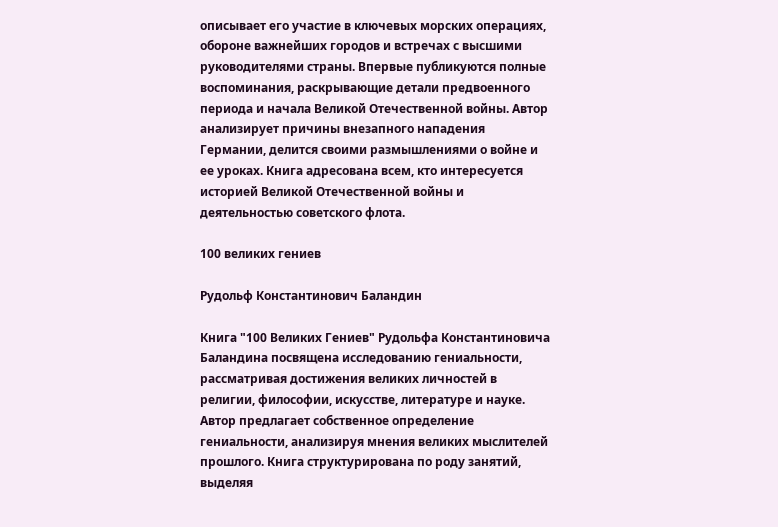описывает его участие в ключевых морских операциях, обороне важнейших городов и встречах с высшими руководителями страны. Впервые публикуются полные воспоминания, раскрывающие детали предвоенного периода и начала Великой Отечественной войны. Автор анализирует причины внезапного нападения Германии, делится своими размышлениями о войне и ее уроках. Книга адресована всем, кто интересуется историей Великой Отечественной войны и деятельностью советского флота.

100 великих гениев

Рудольф Константинович Баландин

Книга "100 Великих Гениев" Рудольфа Константиновича Баландина посвящена исследованию гениальности, рассматривая достижения великих личностей в религии, философии, искусстве, литературе и науке. Автор предлагает собственное определение гениальности, анализируя мнения великих мыслителей прошлого. Книга структурирована по роду занятий, выделяя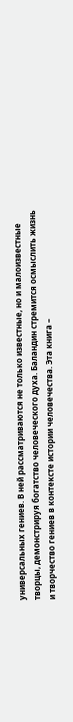универсальных гениев. В ней рассматриваются не только известные, но и малоизвестные творцы, демонстрируя богатство человеческого духа. Баландин стремится осмыслить жизнь и творчество гениев в контексте истории человечества. Эта книга –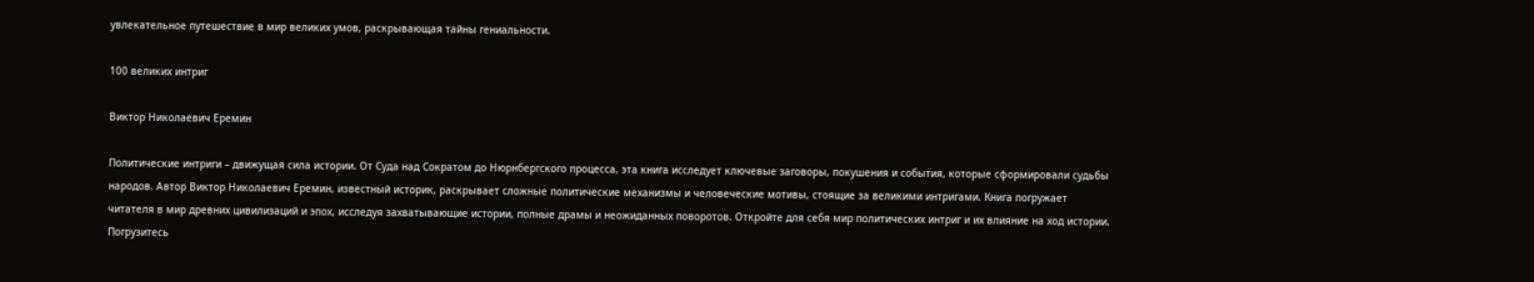увлекательное путешествие в мир великих умов, раскрывающая тайны гениальности.

100 великих интриг

Виктор Николаевич Еремин

Политические интриги – движущая сила истории. От Суда над Сократом до Нюрнбергского процесса, эта книга исследует ключевые заговоры, покушения и события, которые сформировали судьбы народов. Автор Виктор Николаевич Еремин, известный историк, раскрывает сложные политические механизмы и человеческие мотивы, стоящие за великими интригами. Книга погружает читателя в мир древних цивилизаций и эпох, исследуя захватывающие истории, полные драмы и неожиданных поворотов. Откройте для себя мир политических интриг и их влияние на ход истории. Погрузитесь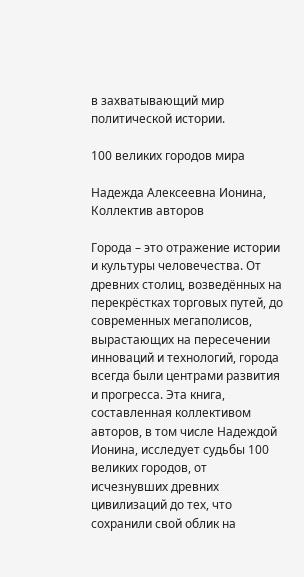в захватывающий мир политической истории.

100 великих городов мира

Надежда Алексеевна Ионина, Коллектив авторов

Города – это отражение истории и культуры человечества. От древних столиц, возведённых на перекрёстках торговых путей, до современных мегаполисов, вырастающих на пересечении инноваций и технологий, города всегда были центрами развития и прогресса. Эта книга, составленная коллективом авторов, в том числе Надеждой Ионина, исследует судьбы 100 великих городов, от исчезнувших древних цивилизаций до тех, что сохранили свой облик на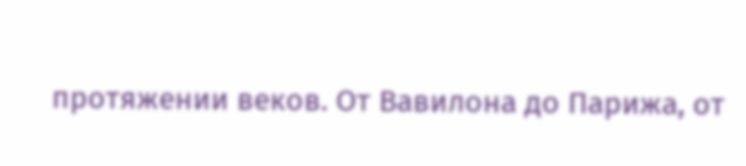протяжении веков. От Вавилона до Парижа, от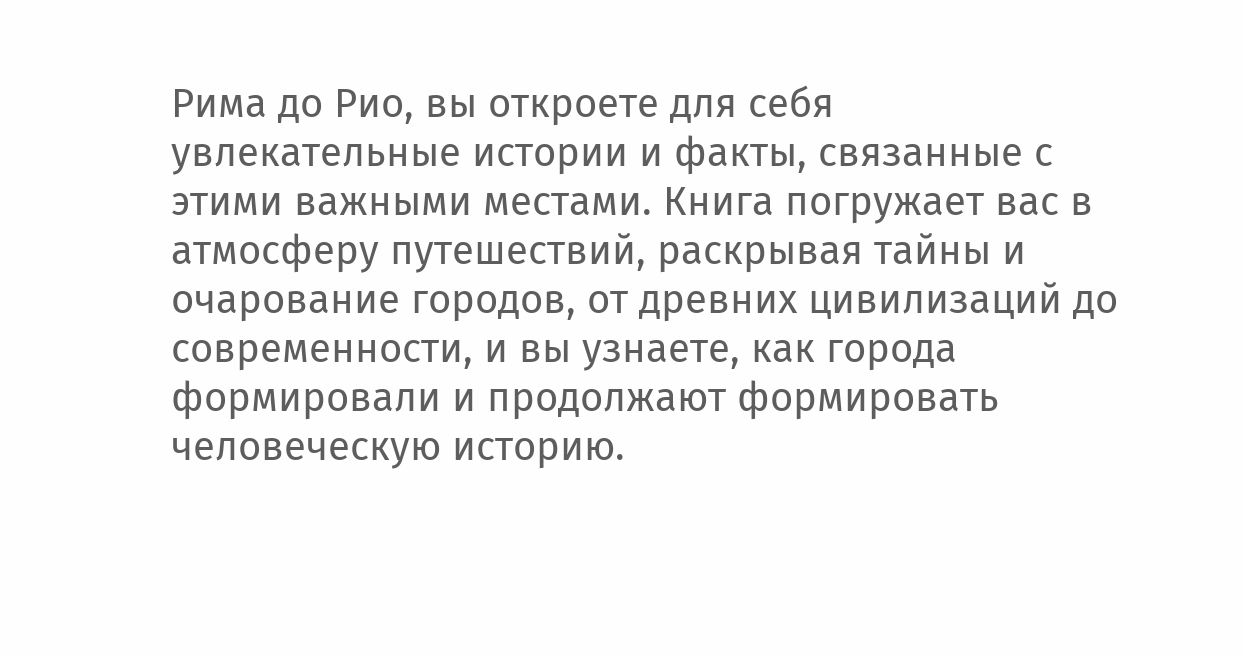Рима до Рио, вы откроете для себя увлекательные истории и факты, связанные с этими важными местами. Книга погружает вас в атмосферу путешествий, раскрывая тайны и очарование городов, от древних цивилизаций до современности, и вы узнаете, как города формировали и продолжают формировать человеческую историю.